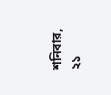শনিবার, ২১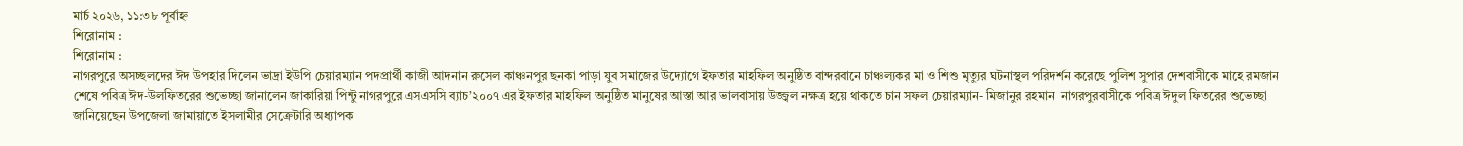মার্চ ২০২৬, ১১:৩৮ পূর্বাহ্ন
শিরোনাম :
শিরোনাম :
নাগরপুরে অসচ্ছলদের ঈদ উপহার দিলেন ভাদ্রা ইউপি চেয়ারম্যান পদপ্রার্থী কাজী আদনান রুসেল কাঞ্চনপুর ছনকা পাড়া যুব সমাজের উদ্যোগে ইফতার মাহফিল অনুষ্ঠিত বান্দরবানে চাঞ্চল্যকর মা ও শিশু মৃত্যুর ঘটনাস্থল পরিদর্শন করেছে পুলিশ সুপার দেশবাসীকে মাহে রমজান শেষে পবিত্র ঈদ-উলফিতরের শুভেচ্ছা জানালেন জাকারিয়া পিন্টু নাগরপুরে এসএসসি ব্যাচ’২০০৭ এর ইফতার মাহফিল অনুষ্ঠিত মানুষের আস্তা আর ভালবাসায় উজ্জ্বল নক্ষত্র হয়ে থাকতে চান সফল চেয়ারম্যান- মিজানুর রহমান  নাগরপুরবাসীকে পবিত্র ঈদুল ফিতরের শুভেচ্ছা জানিয়েছেন উপজেলা জামায়াতে ইসলামীর সেক্রেটারি অধ্যাপক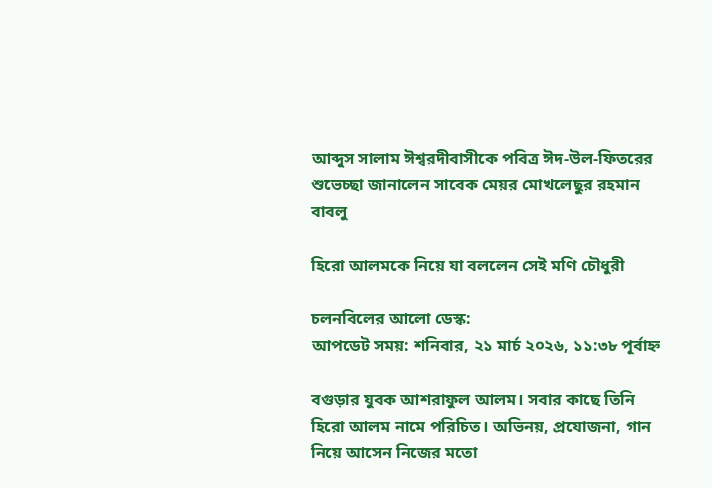আব্দুস সালাম ঈশ্বরদীবাসীকে পবিত্র ঈদ-উল-ফিতরের শুভেচ্ছা জানালেন সাবেক মেয়র মোখলেছুর রহমান বাবলু

হিরো আলমকে নিয়ে যা বললেন সেই মণি চৌধুরী

চলনবিলের আলো ডেস্ক:
আপডেট সময়: শনিবার, ২১ মার্চ ২০২৬, ১১:৩৮ পূর্বাহ্ন

বগুড়ার যুবক আশরাফুল আলম। সবার কাছে তিনি হিরো আলম নামে পরিচিত। অভিনয়, প্রযোজনা, গান নিয়ে আসেন নিজের মতো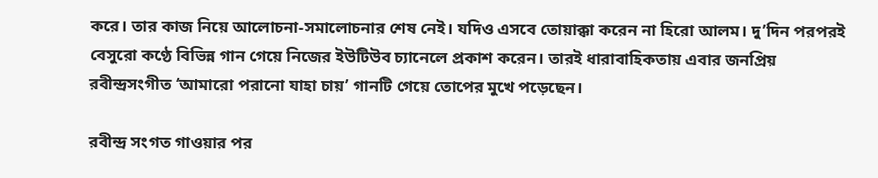করে। তার কাজ নিয়ে আলোচনা-সমালোচনার শেষ নেই। যদিও এসবে তোয়াক্কা করেন না হিরো আলম। দু’দিন পরপরই বেসুরো কণ্ঠে বিভিন্ন গান গেয়ে নিজের ইউটিউব চ্যানেলে প্রকাশ করেন। তারই ধারাবাহিকতায় এবার জনপ্রিয় রবীন্দ্রসংগীত ‘আমারো পরানো যাহা চায়’ গানটি গেয়ে তোপের মুখে পড়েছেন।

রবীন্দ্র সংগত গাওয়ার পর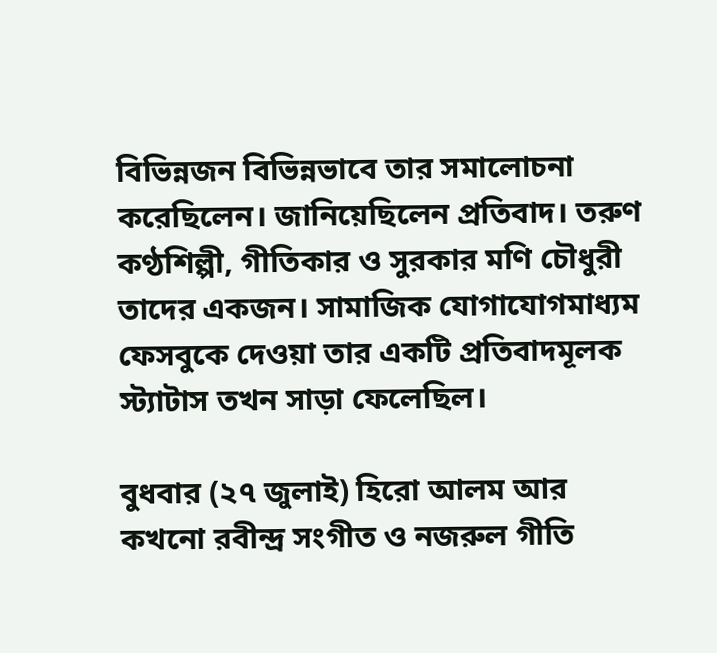বিভিন্নজন বিভিন্নভাবে তার সমালোচনা করেছিলেন। জানিয়েছিলেন প্রতিবাদ। তরুণ কণ্ঠশিল্পী, গীতিকার ও সুরকার মণি চৌধুরী তাদের একজন। সামাজিক যোগাযোগমাধ্যম ফেসবুকে দেওয়া তার একটি প্রতিবাদমূলক স্ট্যাটাস তখন সাড়া ফেলেছিল।

বুধবার (২৭ জুলাই) হিরো আলম আর কখনো রবীন্দ্র সংগীত ও নজরুল গীতি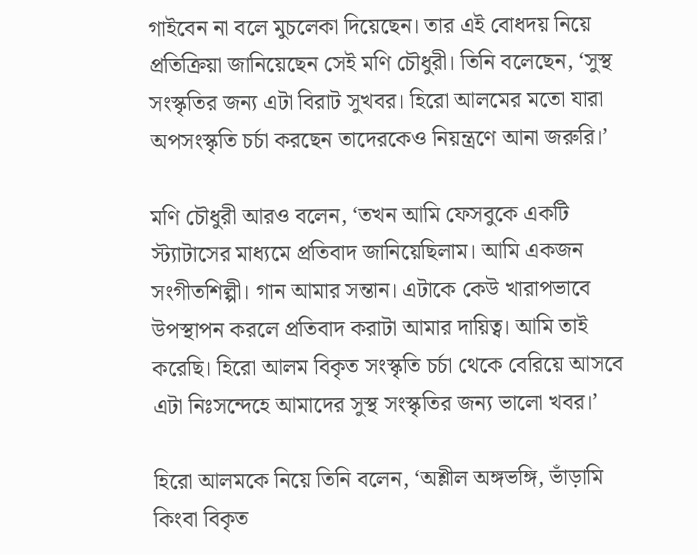গাইবেন না বলে মুচলেকা দিয়েছেন। তার এই বোধদয় নিয়ে প্রতিক্রিয়া জানিয়েছেন সেই মণি চৌধুরী। তিনি বলেছেন, ‘সুস্থ সংস্কৃতির জন্য এটা বিরাট সুখবর। হিরো আলমের মতো যারা অপসংস্কৃতি চর্চা করছেন তাদেরকেও নিয়ন্ত্রণে আনা জরুরি।’

মণি চৌধুরী আরও বলেন, ‘তখন আমি ফেসবুকে একটি স্ট্যাটাসের মাধ্যমে প্রতিবাদ জানিয়েছিলাম। আমি একজন সংগীতশিল্পী। গান আমার সন্তান। এটাকে কেউ খারাপভাবে উপস্থাপন করলে প্রতিবাদ করাটা আমার দায়িত্ব। আমি তাই করেছি। হিরো আলম বিকৃত সংস্কৃতি চর্চা থেকে বেরিয়ে আসবে এটা নিঃসন্দেহে আমাদের সুস্থ সংস্কৃতির জন্য ভালো খবর।’

হিরো আলমকে নিয়ে তিনি বলেন, ‘অশ্লীল অঙ্গভঙ্গি, ভাঁড়ামি কিংবা বিকৃত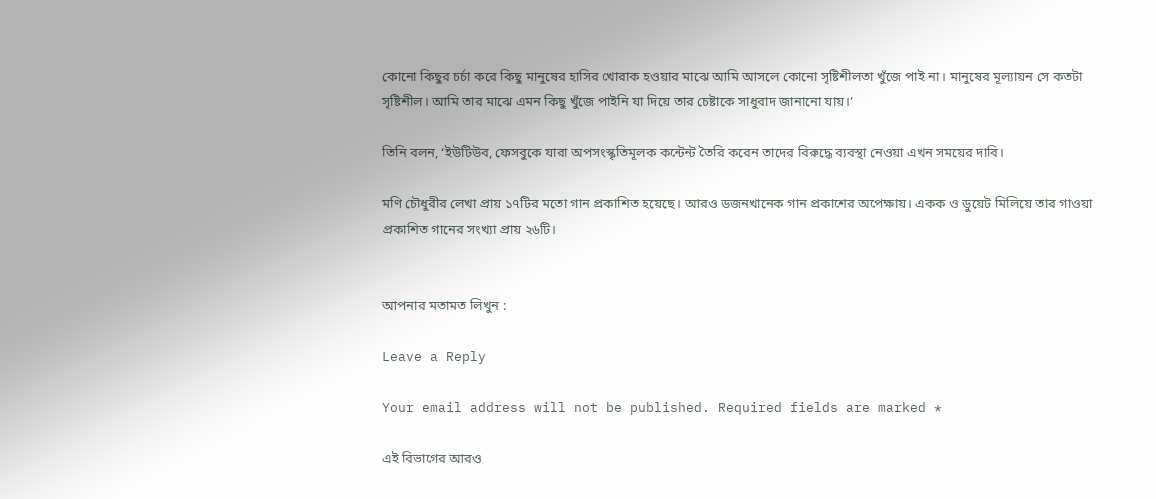কোনো কিছুর চর্চা করে কিছু মানুষের হাসির খোরাক হওয়ার মাঝে আমি আসলে কোনো সৃষ্টিশীলতা খুঁজে পাই না। মানুষের মূল্যায়ন সে কতটা সৃষ্টিশীল। আমি তার মাঝে এমন কিছু খুঁজে পাইনি যা দিয়ে তার চেষ্টাকে সাধুবাদ জানানো যায়।’

তিনি বলন, ‘ইউটিউব, ফেসবুকে যারা অপসংস্কৃতিমূলক কন্টেন্ট তৈরি করেন তাদের বিরুদ্ধে ব্যবস্থা নেওয়া এখন সময়ের দাবি।

মণি চৌধুরীর লেখা প্রায় ১৭টির মতো গান প্রকাশিত হয়েছে। আরও ডজনখানেক গান প্রকাশের অপেক্ষায়। একক ও ডুয়েট মিলিয়ে তার গাওয়া প্রকাশিত গানের সংখ্যা প্রায় ২৬টি।


আপনার মতামত লিখুন :

Leave a Reply

Your email address will not be published. Required fields are marked *

এই বিভাগের আরও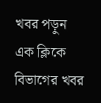খবর পড়ুন
এক ক্লিকে বিভাগের খবর